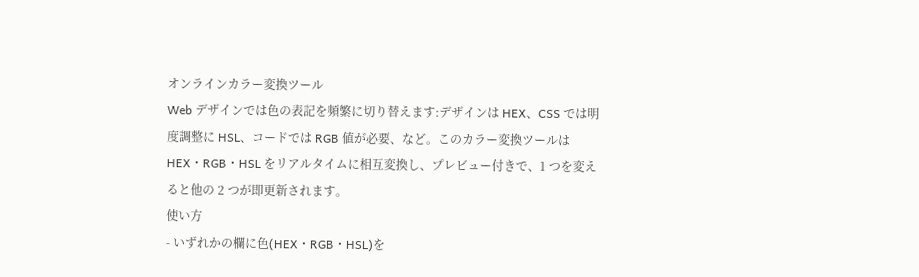オンラインカラー変換ツール
Web デザインでは色の表記を頻繁に切り替えます:デザインは HEX、CSS では明度調整に HSL、コードでは RGB 値が必要、など。このカラー変換ツールは HEX・RGB・HSL をリアルタイムに相互変換し、プレビュー付きで、1 つを変えると他の 2 つが即更新されます。
使い方
- いずれかの欄に色(HEX・RGB・HSL)を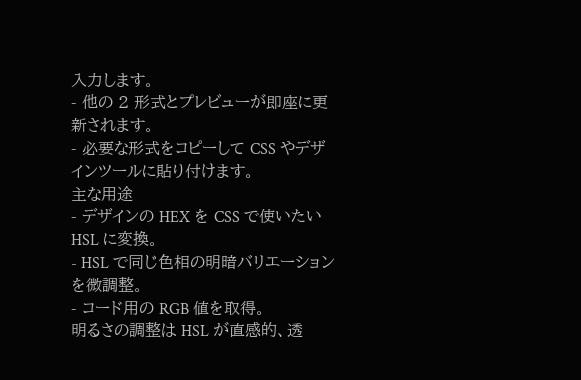入力します。
- 他の 2 形式とプレビューが即座に更新されます。
- 必要な形式をコピーして CSS やデザインツールに貼り付けます。
主な用途
- デザインの HEX を CSS で使いたい HSL に変換。
- HSL で同じ色相の明暗バリエーションを微調整。
- コード用の RGB 値を取得。
明るさの調整は HSL が直感的、透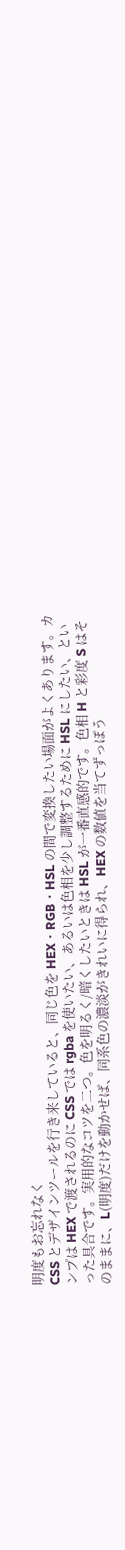明度もお忘れなく
CSS とデザインツールを行き来していると、同じ色を HEX・RGB・HSL の間で変換したい場面がよくあります。カンプは HEX で渡されるのに CSS では rgba を使いたい、あるいは色相を少し調整するために HSL にしたい、といった具合です。実用的なコツを二つ。色を明るく/暗くしたいときは HSL が一番直感的です。色相 H と彩度 S はそのままに、L(明度)だけを動かせば、同系色の濃淡がきれいに得られ、HEX の数値を当てずっぽう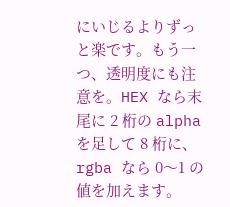にいじるよりずっと楽です。もう一つ、透明度にも注意を。HEX なら末尾に 2 桁の alpha を足して 8 桁に、rgba なら 0〜1 の値を加えます。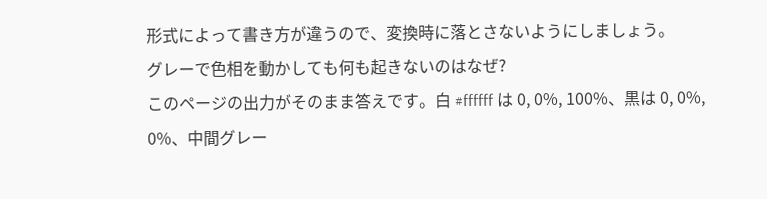形式によって書き方が違うので、変換時に落とさないようにしましょう。
グレーで色相を動かしても何も起きないのはなぜ?
このページの出力がそのまま答えです。白 #ffffff は 0, 0%, 100%、黒は 0, 0%, 0%、中間グレー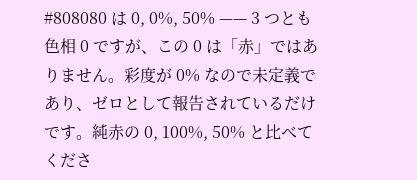#808080 は 0, 0%, 50% —— 3 つとも色相 0 ですが、この 0 は「赤」ではありません。彩度が 0% なので未定義であり、ゼロとして報告されているだけです。純赤の 0, 100%, 50% と比べてくださ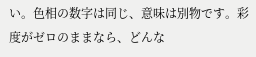い。色相の数字は同じ、意味は別物です。彩度がゼロのままなら、どんな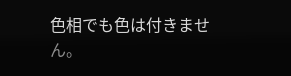色相でも色は付きません。